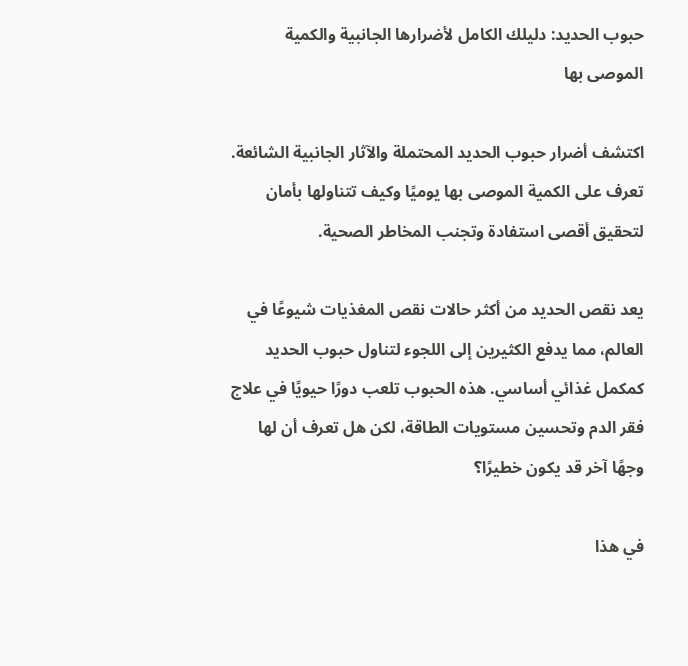حبوب الحديد: دليلك الكامل لأضرارها الجانبية والكمية الموصى بها

اكتشف أضرار حبوب الحديد المحتملة والآثار الجانبية الشائعة. تعرف على الكمية الموصى بها يوميًا وكيف تتناولها بأمان لتحقيق أقصى استفادة وتجنب المخاطر الصحية.

يعد نقص الحديد من أكثر حالات نقص المغذيات شيوعًا في العالم، مما يدفع الكثيرين إلى اللجوء لتناول حبوب الحديد كمكمل غذائي أساسي. هذه الحبوب تلعب دورًا حيويًا في علاج فقر الدم وتحسين مستويات الطاقة، لكن هل تعرف أن لها وجهًا آخر قد يكون خطيرًا؟

في هذا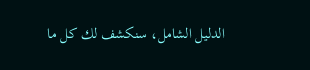الدليل الشامل، سنكشف لك كل ما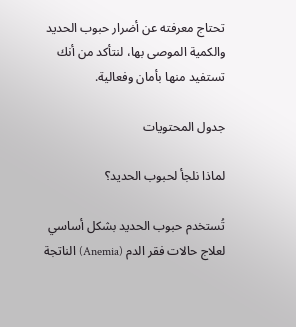تحتاج معرفته عن أضرار حبوب الحديد والكمية الموصى بها، لنتأكد من أنك تستفيد منها بأمان وفعالية.

جدول المحتويات

لماذا نلجأ لحبوب الحديد؟

تُستخدم حبوب الحديد بشكل أساسي لعلاج حالات فقر الدم (Anemia) الناتجة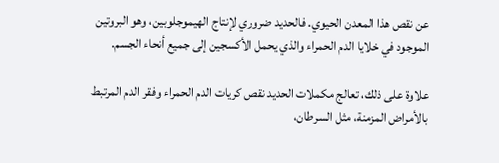عن نقص هذا المعدن الحيوي. فالحديد ضروري لإنتاج الهيموجلوبين، وهو البروتين الموجود في خلايا الدم الحمراء والذي يحمل الأكسجين إلى جميع أنحاء الجسم.

علاوة على ذلك، تعالج مكملات الحديد نقص كريات الدم الحمراء وفقر الدم المرتبط بالأمراض المزمنة، مثل السرطان،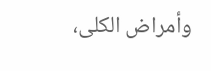وأمراض الكلى،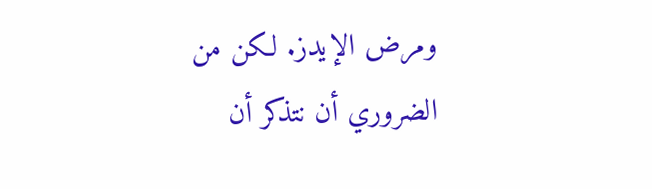ومرض الإيدز. لكن من الضروري أن نتذكر أن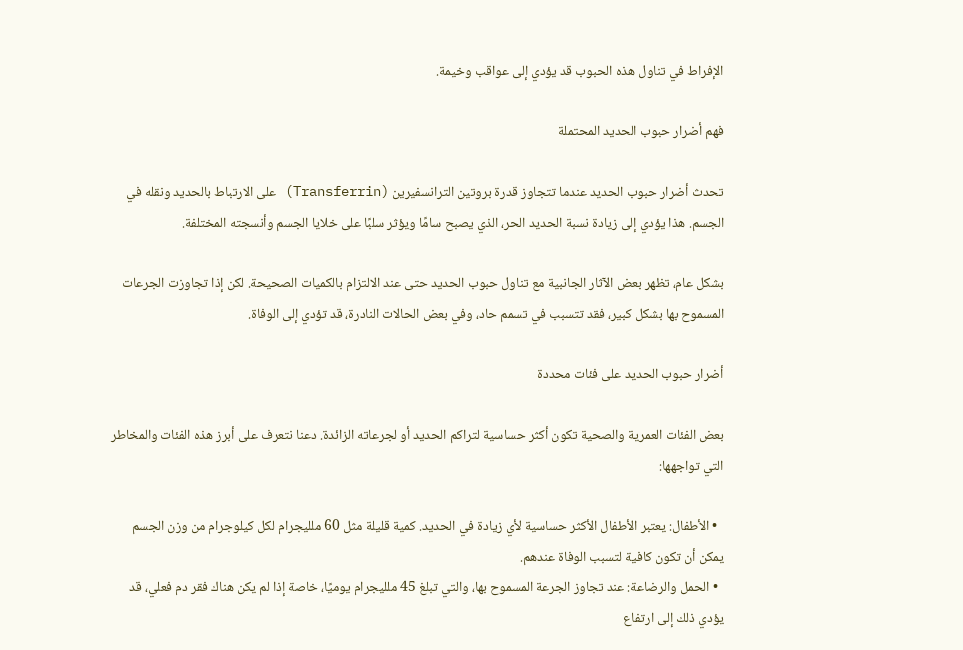الإفراط في تناول هذه الحبوب قد يؤدي إلى عواقب وخيمة.

فهم أضرار حبوب الحديد المحتملة

تحدث أضرار حبوب الحديد عندما تتجاوز قدرة بروتين الترانسفيرين (Transferrin) على الارتباط بالحديد ونقله في الجسم. هذا يؤدي إلى زيادة نسبة الحديد الحر، الذي يصبح سامًا ويؤثر سلبًا على خلايا الجسم وأنسجته المختلفة.

بشكل عام، تظهر بعض الآثار الجانبية مع تناول حبوب الحديد حتى عند الالتزام بالكميات الصحيحة. لكن إذا تجاوزت الجرعات المسموح بها بشكل كبير، فقد تتسبب في تسمم حاد، وفي بعض الحالات النادرة، قد تؤدي إلى الوفاة.

أضرار حبوب الحديد على فئات محددة

بعض الفئات العمرية والصحية تكون أكثر حساسية لتراكم الحديد أو لجرعاته الزائدة. دعنا نتعرف على أبرز هذه الفئات والمخاطر التي تواجهها:

  • الأطفال: يعتبر الأطفال الأكثر حساسية لأي زيادة في الحديد. كمية قليلة مثل 60 ملليجرام لكل كيلوجرام من وزن الجسم يمكن أن تكون كافية لتسبب الوفاة عندهم.
  • الحمل والرضاعة: عند تجاوز الجرعة المسموح بها، والتي تبلغ 45 ملليجرام يوميًا، خاصة إذا لم يكن هناك فقر دم فعلي، قد يؤدي ذلك إلى ارتفاع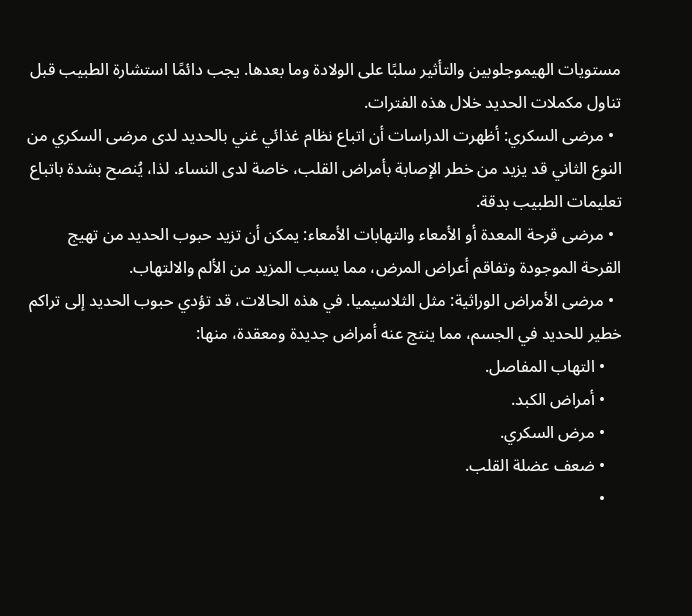مستويات الهيموجلوبين والتأثير سلبًا على الولادة وما بعدها. يجب دائمًا استشارة الطبيب قبل تناول مكملات الحديد خلال هذه الفترات.
  • مرضى السكري: أظهرت الدراسات أن اتباع نظام غذائي غني بالحديد لدى مرضى السكري من النوع الثاني قد يزيد من خطر الإصابة بأمراض القلب، خاصة لدى النساء. لذا، يُنصح بشدة باتباع تعليمات الطبيب بدقة.
  • مرضى قرحة المعدة أو الأمعاء والتهابات الأمعاء: يمكن أن تزيد حبوب الحديد من تهيج القرحة الموجودة وتفاقم أعراض المرض، مما يسبب المزيد من الألم والالتهاب.
  • مرضى الأمراض الوراثية: مثل الثلاسيميا. في هذه الحالات، قد تؤدي حبوب الحديد إلى تراكم خطير للحديد في الجسم، مما ينتج عنه أمراض جديدة ومعقدة، منها:
    • التهاب المفاصل.
    • أمراض الكبد.
    • مرض السكري.
    • ضعف عضلة القلب.
    •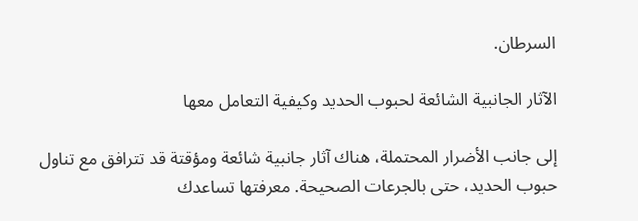السرطان.

الآثار الجانبية الشائعة لحبوب الحديد وكيفية التعامل معها

إلى جانب الأضرار المحتملة، هناك آثار جانبية شائعة ومؤقتة قد تترافق مع تناول حبوب الحديد، حتى بالجرعات الصحيحة. معرفتها تساعدك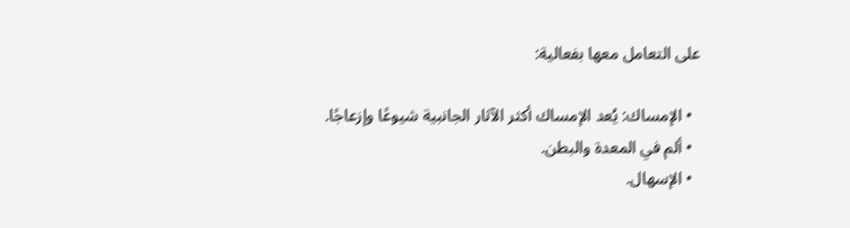على التعامل معها بفعالية:

  • الإمساك: يُعد الإمساك أكثر الآثار الجانبية شيوعًا وإزعاجًا.
  • ألم في المعدة والبطن.
  • الإسهال.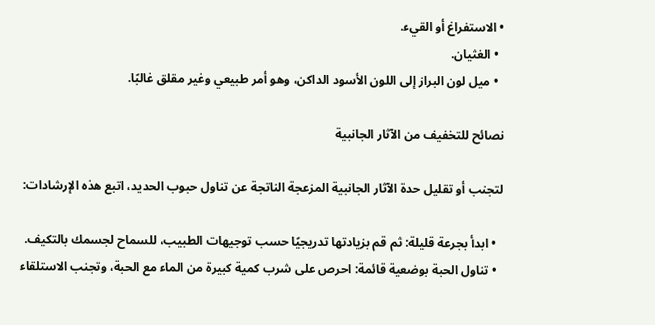• الاستفراغ أو القيء.
  • الغثيان.
  • ميل لون البراز إلى اللون الأسود الداكن، وهو أمر طبيعي وغير مقلق غالبًا.

نصائح للتخفيف من الآثار الجانبية

لتجنب أو تقليل حدة الآثار الجانبية المزعجة الناتجة عن تناول حبوب الحديد، اتبع هذه الإرشادات:

  • ابدأ بجرعة قليلة: ثم قم بزيادتها تدريجيًا حسب توجيهات الطبيب، للسماح لجسمك بالتكيف.
  • تناول الحبة بوضعية قائمة: احرص على شرب كمية كبيرة من الماء مع الحبة، وتجنب الاستلقاء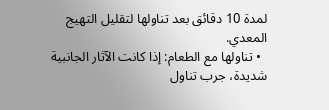لمدة 10 دقائق بعد تناولها لتقليل التهيج المعدي.
  • تناولها مع الطعام: إذا كانت الآثار الجانبية شديدة، جرب تناول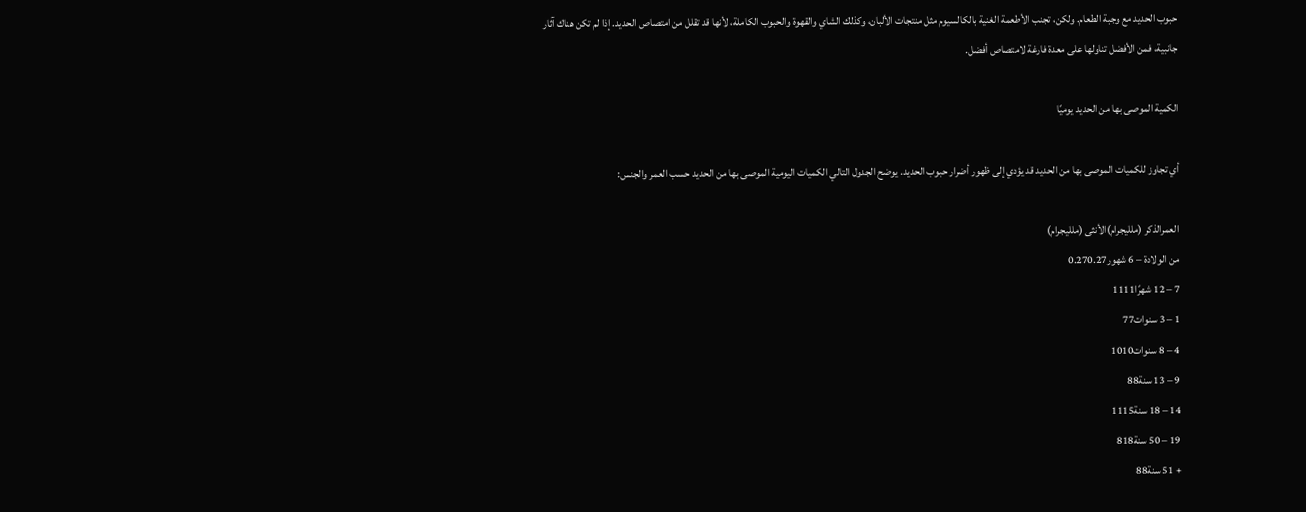حبوب الحديد مع وجبة الطعام. ولكن، تجنب الأطعمة الغنية بالكالسيوم مثل منتجات الألبان، وكذلك الشاي والقهوة والحبوب الكاملة، لأنها قد تقلل من امتصاص الحديد. إذا لم تكن هناك آثار جانبية، فمن الأفضل تناولها على معدة فارغة لامتصاص أفضل.

الكمية الموصى بها من الحديد يوميًا

أي تجاوز للكميات الموصى بها من الحديد قد يؤدي إلى ظهور أضرار حبوب الحديد. يوضح الجدول التالي الكميات اليومية الموصى بها من الحديد حسب العمر والجنس:

العمرالذكر (ملليجرام)الأنثى (ملليجرام)
من الولادة – 6 شهور0.270.27
7 – 12 شهرًا1111
1 – 3 سنوات77
4 – 8 سنوات1010
9 – 13 سنة88
14 – 18 سنة1115
19 – 50 سنة818
+ 51 سنة88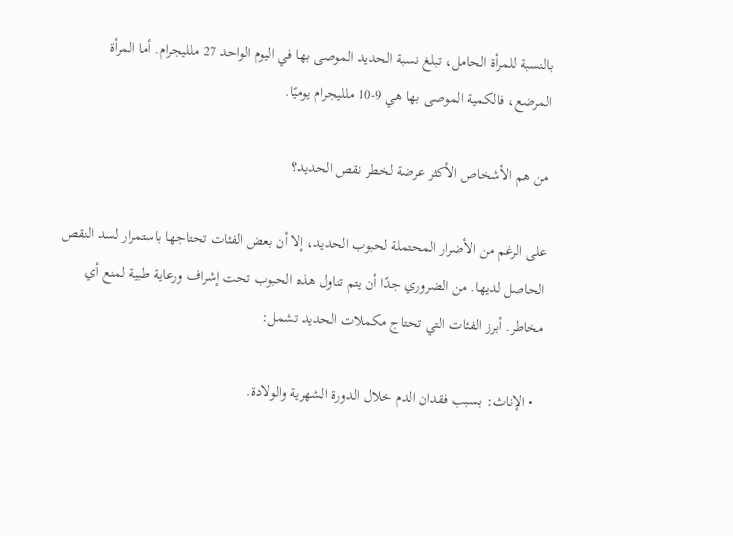بالنسبة للمرأة الحامل، تبلغ نسبة الحديد الموصى بها في اليوم الواحد 27 ملليجرام. أما المرأة المرضع، فالكمية الموصى بها هي 9-10 ملليجرام يوميًا.

من هم الأشخاص الأكثر عرضة لخطر نقص الحديد؟

على الرغم من الأضرار المحتملة لحبوب الحديد، إلا أن بعض الفئات تحتاجها باستمرار لسد النقص الحاصل لديها. من الضروري جدًا أن يتم تناول هذه الحبوب تحت إشراف ورعاية طبية لمنع أي مخاطر. أبرز الفئات التي تحتاج مكملات الحديد تشمل:

  • الإناث: بسبب فقدان الدم خلال الدورة الشهرية والولادة.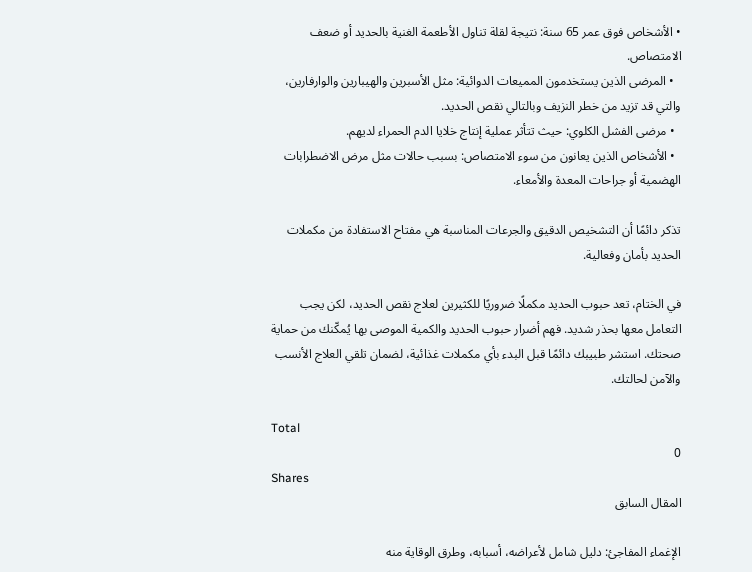• الأشخاص فوق عمر 65 سنة: نتيجة لقلة تناول الأطعمة الغنية بالحديد أو ضعف الامتصاص.
  • المرضى الذين يستخدمون المميعات الدوائية: مثل الأسبرين والهيبارين والوارفارين، والتي قد تزيد من خطر النزيف وبالتالي نقص الحديد.
  • مرضى الفشل الكلوي: حيث تتأثر عملية إنتاج خلايا الدم الحمراء لديهم.
  • الأشخاص الذين يعانون من سوء الامتصاص: بسبب حالات مثل مرض الاضطرابات الهضمية أو جراحات المعدة والأمعاء.

تذكر دائمًا أن التشخيص الدقيق والجرعات المناسبة هي مفتاح الاستفادة من مكملات الحديد بأمان وفعالية.

في الختام، تعد حبوب الحديد مكملًا ضروريًا للكثيرين لعلاج نقص الحديد، لكن يجب التعامل معها بحذر شديد. فهم أضرار حبوب الحديد والكمية الموصى بها يُمكّنك من حماية صحتك. استشر طبيبك دائمًا قبل البدء بأي مكملات غذائية، لضمان تلقي العلاج الأنسب والآمن لحالتك.

Total
0
Shares
المقال السابق

الإغماء المفاجئ: دليل شامل لأعراضه، أسبابه، وطرق الوقاية منه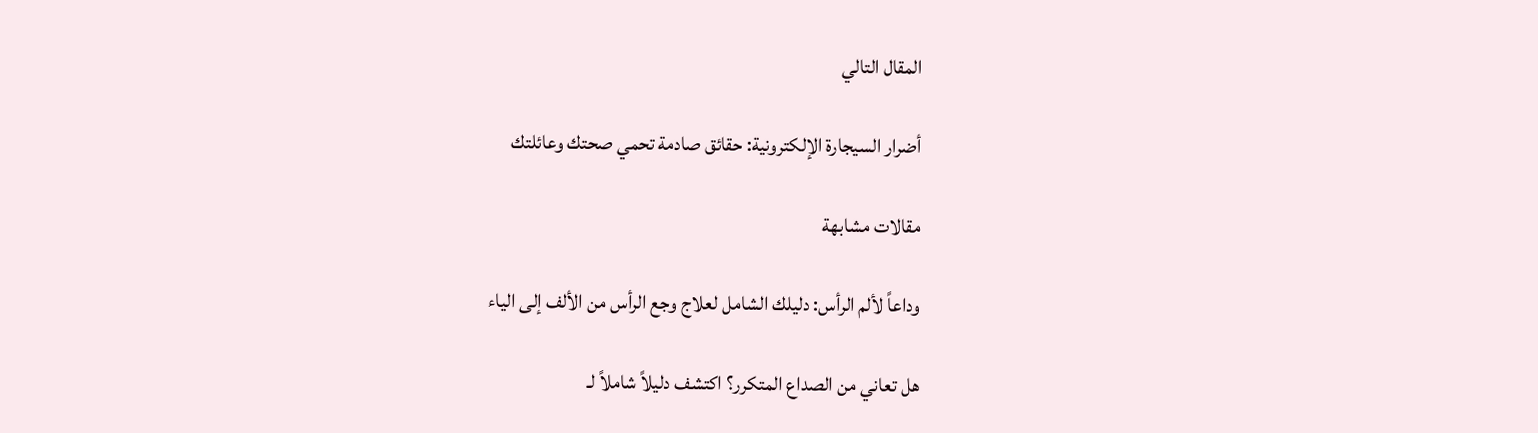المقال التالي

أضرار السيجارة الإلكترونية: حقائق صادمة تحمي صحتك وعائلتك

مقالات مشابهة

وداعاً لألم الرأس: دليلك الشامل لعلاج وجع الرأس من الألف إلى الياء

هل تعاني من الصداع المتكرر؟ اكتشف دليلاً شاملاً لـ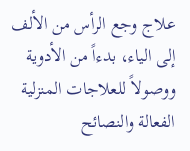علاج وجع الرأس من الألف إلى الياء، بدءاً من الأدوية ووصولاً للعلاجات المنزلية الفعالة والنصائح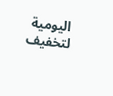اليومية لتخفيف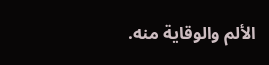الألم والوقاية منه.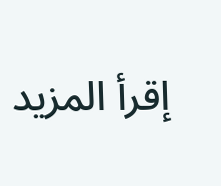إقرأ المزيد